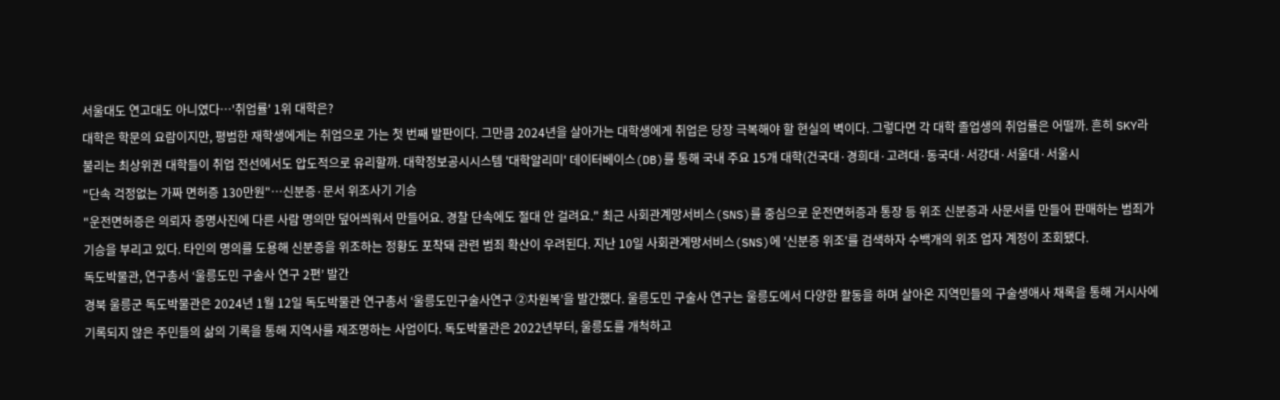서울대도 연고대도 아니였다…'취업률' 1위 대학은?
대학은 학문의 요람이지만, 평범한 재학생에게는 취업으로 가는 첫 번째 발판이다. 그만큼 2024년을 살아가는 대학생에게 취업은 당장 극복해야 할 현실의 벽이다. 그렇다면 각 대학 졸업생의 취업률은 어떨까. 흔히 SKY라 불리는 최상위권 대학들이 취업 전선에서도 압도적으로 유리할까. 대학정보공시시스템 '대학알리미' 데이터베이스(DB)를 통해 국내 주요 15개 대학(건국대·경희대·고려대·동국대·서강대·서울대·서울시
"단속 걱정없는 가짜 면허증 130만원"…신분증·문서 위조사기 기승
"운전면허증은 의뢰자 증명사진에 다른 사람 명의만 덮어씌워서 만들어요. 경찰 단속에도 절대 안 걸려요." 최근 사회관계망서비스(SNS)를 중심으로 운전면허증과 통장 등 위조 신분증과 사문서를 만들어 판매하는 범죄가 기승을 부리고 있다. 타인의 명의를 도용해 신분증을 위조하는 정황도 포착돼 관련 범죄 확산이 우려된다. 지난 10일 사회관계망서비스(SNS)에 '신분증 위조'를 검색하자 수백개의 위조 업자 계정이 조회됐다.
독도박물관, 연구총서 ‘울릉도민 구술사 연구 2편’ 발간
경북 울릉군 독도박물관은 2024년 1월 12일 독도박물관 연구총서 ‘울릉도민구술사연구 ②차원복’을 발간했다. 울릉도민 구술사 연구는 울릉도에서 다양한 활동을 하며 살아온 지역민들의 구술생애사 채록을 통해 거시사에 기록되지 않은 주민들의 삶의 기록을 통해 지역사를 재조명하는 사업이다. 독도박물관은 2022년부터, 울릉도를 개척하고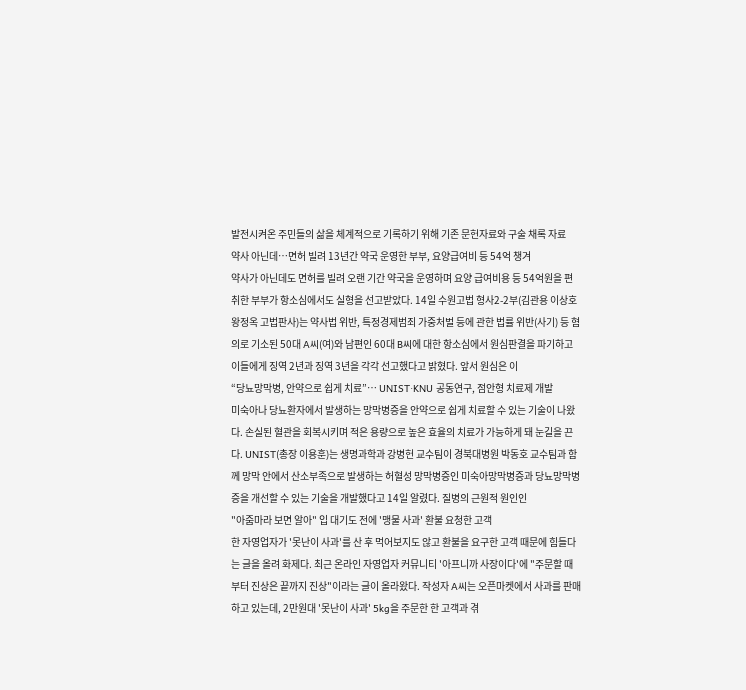발전시켜온 주민들의 삶을 체계적으로 기록하기 위해 기존 문헌자료와 구술 채록 자료
약사 아닌데…면허 빌려 13년간 약국 운영한 부부, 요양급여비 등 54억 챙겨
약사가 아닌데도 면허를 빌려 오랜 기간 약국을 운영하며 요양 급여비용 등 54억원을 편취한 부부가 항소심에서도 실형을 선고받았다. 14일 수원고법 형사2-2부(김관용 이상호 왕정옥 고법판사)는 약사법 위반, 특정경제범죄 가중처벌 등에 관한 법률 위반(사기) 등 혐의로 기소된 50대 A씨(여)와 남편인 60대 B씨에 대한 항소심에서 원심판결을 파기하고 이들에게 징역 2년과 징역 3년을 각각 선고했다고 밝혔다. 앞서 원심은 이
“당뇨망막병, 안약으로 쉽게 치료”… UNIST·KNU 공동연구, 점안형 치료제 개발
미숙아나 당뇨환자에서 발생하는 망막병증을 안약으로 쉽게 치료할 수 있는 기술이 나왔다. 손실된 혈관을 회복시키며 적은 용량으로 높은 효율의 치료가 가능하게 돼 눈길을 끈다. UNIST(총장 이용훈)는 생명과학과 강병헌 교수팀이 경북대병원 박동호 교수팀과 함께 망막 안에서 산소부족으로 발생하는 허혈성 망막병증인 미숙아망막병증과 당뇨망막병증을 개선할 수 있는 기술을 개발했다고 14일 알렸다. 질병의 근원적 원인인
"아줌마라 보면 알아" 입 대기도 전에 '맹물 사과' 환불 요청한 고객
한 자영업자가 '못난이 사과'를 산 후 먹어보지도 않고 환불을 요구한 고객 때문에 힘들다는 글을 올려 화제다. 최근 온라인 자영업자 커뮤니티 '아프니까 사장이다'에 "주문할 때부터 진상은 끝까지 진상"이라는 글이 올라왔다. 작성자 A씨는 오픈마켓에서 사과를 판매하고 있는데, 2만원대 '못난이 사과' 5kg을 주문한 한 고객과 겪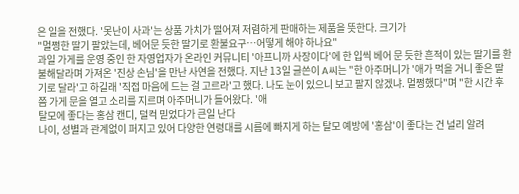은 일을 전했다. '못난이 사과'는 상품 가치가 떨어져 저렴하게 판매하는 제품을 뜻한다. 크기가
"멀쩡한 딸기 팔았는데, 베어문 듯한 딸기로 환불요구…어떻게 해야 하나요"
과일 가게를 운영 중인 한 자영업자가 온라인 커뮤니티 '아프니까 사장이다'에 한 입씩 베어 문 듯한 흔적이 있는 딸기를 환불해달라며 가져온 '진상 손님'을 만난 사연을 전했다. 지난 13일 글쓴이 A씨는 "한 아주머니가 '애가 먹을 거니 좋은 딸기로 달라'고 하길래 '직접 마음에 드는 걸 고르라'고 했다. 나도 눈이 있으니 보고 팔지 않겠냐. 멀쩡했다"며 "한 시간 후쯤 가게 문을 열고 소리를 지르며 아주머니가 들어왔다. '애
탈모에 좋다는 홍삼 캔디, 덜컥 믿었다가 큰일 난다
나이, 성별과 관계없이 퍼지고 있어 다양한 연령대를 시름에 빠지게 하는 탈모 예방에 '홍삼'이 좋다는 건 널리 알려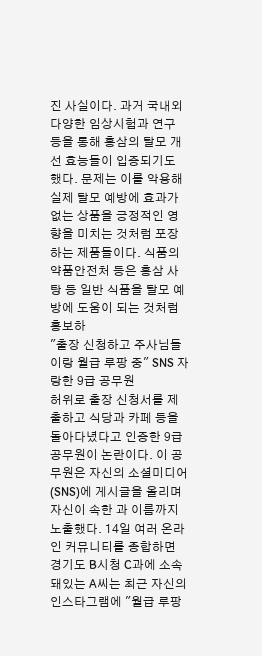진 사실이다. 과거 국내외 다양한 임상시험과 연구 등을 통해 홍삼의 탈모 개선 효능들이 입증되기도 했다. 문제는 이를 악용해 실제 탈모 예방에 효과가 없는 상품을 긍정적인 영향을 미치는 것처럼 포장하는 제품들이다. 식품의약품안전처 등은 홍삼 사탕 등 일반 식품을 탈모 예방에 도움이 되는 것처럼 홍보하
"출장 신청하고 주사님들이랑 월급 루팡 중" SNS 자랑한 9급 공무원
허위로 출장 신청서를 제출하고 식당과 카페 등을 돌아다녔다고 인증한 9급 공무원이 논란이다. 이 공무원은 자신의 소셜미디어(SNS)에 게시글을 올리며 자신이 속한 과 이름까지 노출했다. 14일 여러 온라인 커뮤니티를 종합하면 경기도 B시청 C과에 소속돼있는 A씨는 최근 자신의 인스타그램에 "월급 루팡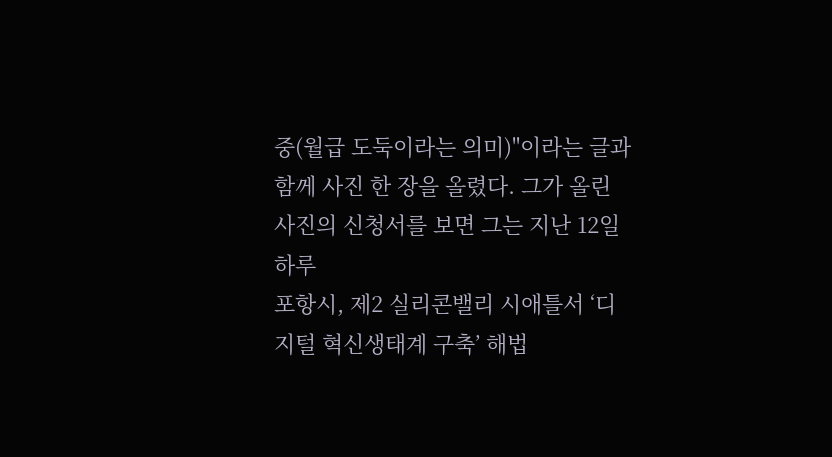중(월급 도둑이라는 의미)"이라는 글과 함께 사진 한 장을 올렸다. 그가 올린 사진의 신청서를 보면 그는 지난 12일 하루
포항시, 제2 실리콘밸리 시애틀서 ‘디지털 혁신생태계 구축’ 해법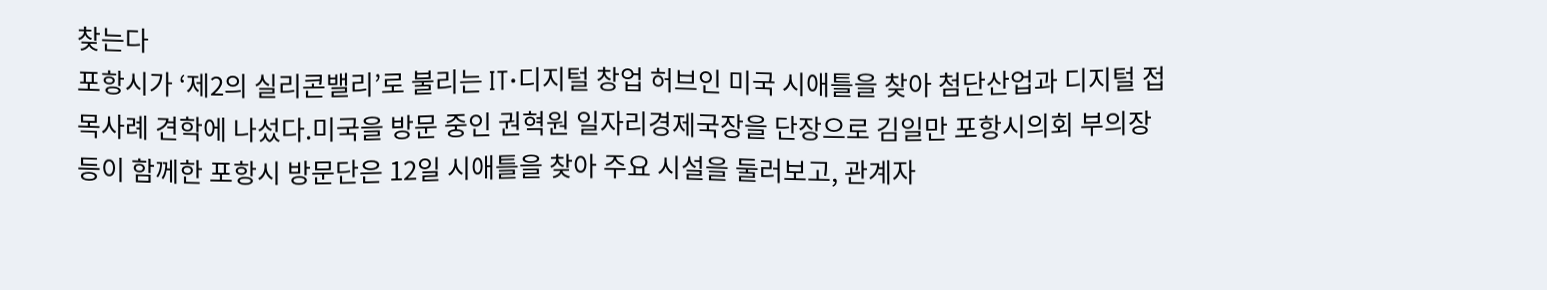찾는다
포항시가 ‘제2의 실리콘밸리’로 불리는 IT·디지털 창업 허브인 미국 시애틀을 찾아 첨단산업과 디지털 접목사례 견학에 나섰다.미국을 방문 중인 권혁원 일자리경제국장을 단장으로 김일만 포항시의회 부의장 등이 함께한 포항시 방문단은 12일 시애틀을 찾아 주요 시설을 둘러보고, 관계자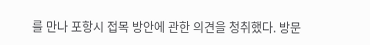를 만나 포항시 접목 방안에 관한 의견을 청취했다. 방문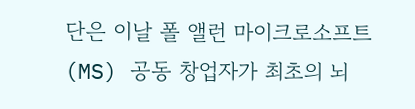단은 이날 폴 앨런 마이크로소프트(MS) 공동 창업자가 최초의 뇌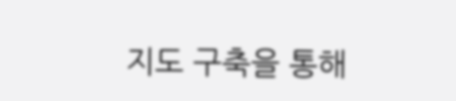지도 구축을 통해